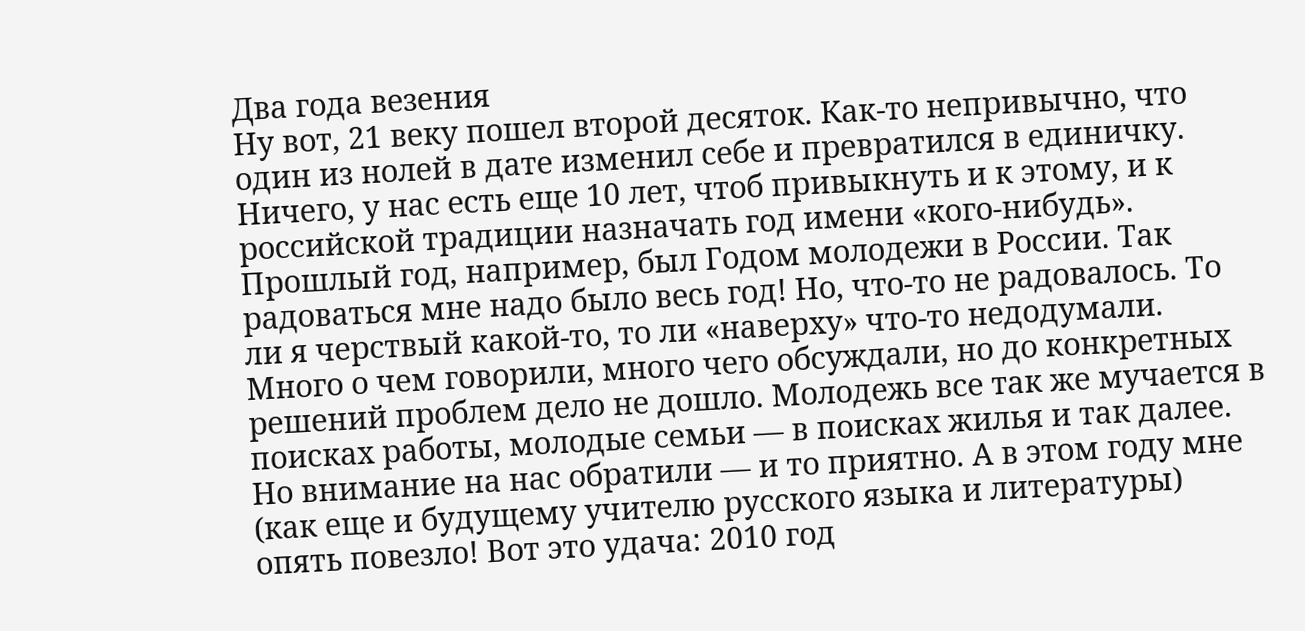Два года везения
Ну вот, 21 веку пошел второй десяток. Как-то непривычно, что один из нолей в дате изменил себе и превратился в единичку. Ничего, у нас есть еще 10 лет, чтоб привыкнуть и к этому, и к российской традиции назначать год имени «кого-нибудь». Прошлый год, например, был Годом молодежи в России. Так радоваться мне надо было весь год! Но, что-то не радовалось. То ли я черствый какой-то, то ли «наверху» что-то недодумали. Много о чем говорили, много чего обсуждали, но до конкретных решений проблем дело не дошло. Молодежь все так же мучается в поисках работы, молодые семьи — в поисках жилья и так далее. Но внимание на нас обратили — и то приятно. А в этом году мне (как еще и будущему учителю русского языка и литературы) опять повезло! Вот это удача: 2010 год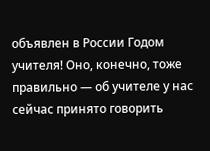объявлен в России Годом учителя! Оно, конечно, тоже правильно — об учителе у нас сейчас принято говорить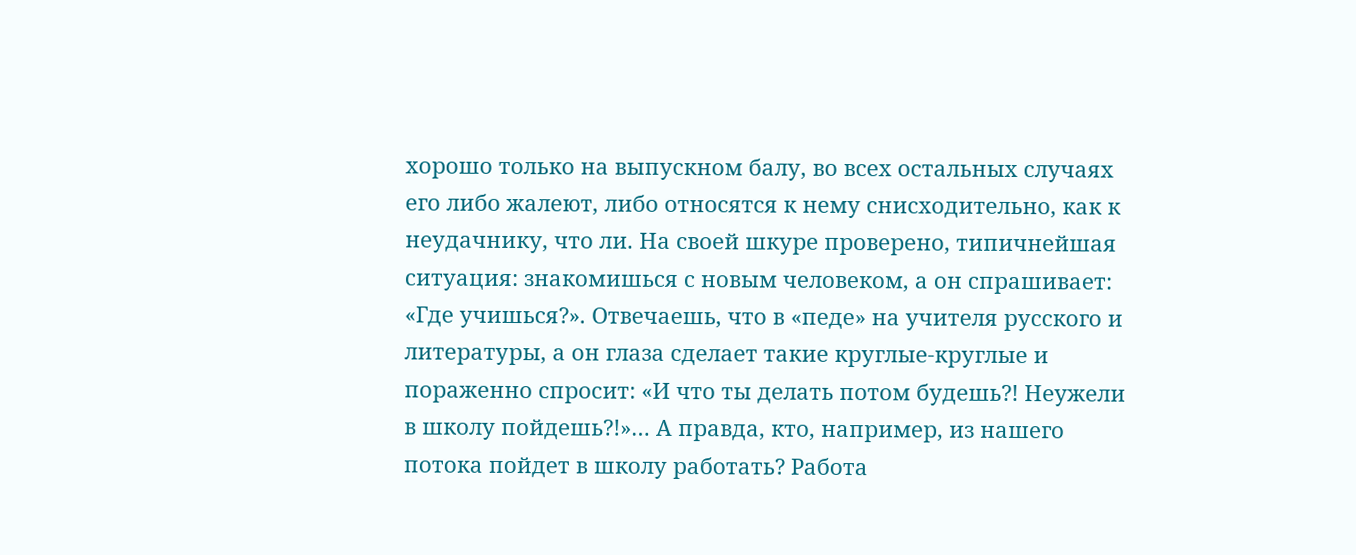хорошо только на выпускном балу, во всех остальных случаях его либо жалеют, либо относятся к нему снисходительно, как к неудачнику, что ли. На своей шкуре проверено, типичнейшая ситуация: знакомишься с новым человеком, а он спрашивает: «Где учишься?». Отвечаешь, что в «педе» на учителя русского и литературы, а он глаза сделает такие круглые-круглые и пораженно спросит: «И что ты делать потом будешь?! Неужели в школу пойдешь?!»… А правда, кто, например, из нашего потока пойдет в школу работать? Работа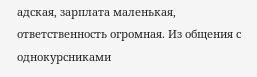адская, зарплата маленькая, ответственность огромная. Из общения с однокурсниками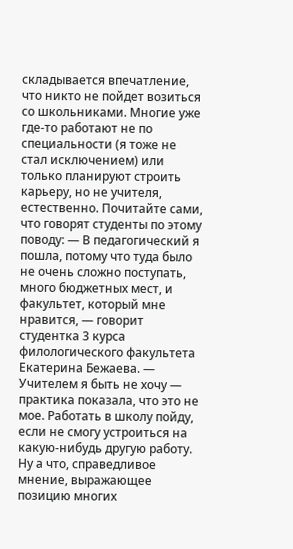складывается впечатление, что никто не пойдет возиться со школьниками. Многие уже где-то работают не по специальности (я тоже не стал исключением) или только планируют строить карьеру, но не учителя, естественно. Почитайте сами, что говорят студенты по этому поводу: — В педагогический я пошла, потому что туда было не очень сложно поступать, много бюджетных мест, и факультет, который мне нравится, — говорит студентка 3 курса филологического факультета Екатерина Бежаева. — Учителем я быть не хочу — практика показала, что это не мое. Работать в школу пойду, если не смогу устроиться на какую-нибудь другую работу. Ну а что, справедливое мнение, выражающее позицию многих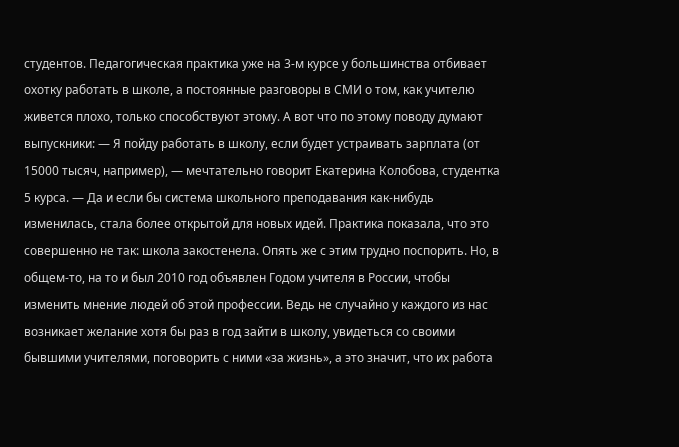студентов. Педагогическая практика уже на 3‑м курсе у большинства отбивает охотку работать в школе, а постоянные разговоры в СМИ о том, как учителю живется плохо, только способствуют этому. А вот что по этому поводу думают выпускники: — Я пойду работать в школу, если будет устраивать зарплата (от 15000 тысяч, например), — мечтательно говорит Екатерина Колобова, студентка 5 курса. — Да и если бы система школьного преподавания как-нибудь изменилась, стала более открытой для новых идей. Практика показала, что это совершенно не так: школа закостенела. Опять же с этим трудно поспорить. Но, в общем-то, на то и был 2010 год объявлен Годом учителя в России, чтобы изменить мнение людей об этой профессии. Ведь не случайно у каждого из нас возникает желание хотя бы раз в год зайти в школу, увидеться со своими бывшими учителями, поговорить с ними «за жизнь», а это значит, что их работа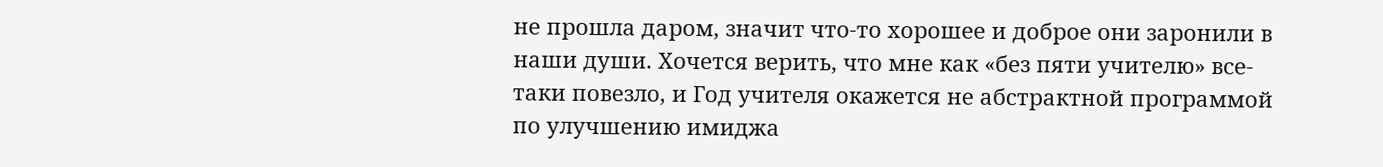не прошла даром, значит что-то хорошее и доброе они заронили в наши души. Хочется верить, что мне как «без пяти учителю» все-таки повезло, и Год учителя окажется не абстрактной программой по улучшению имиджа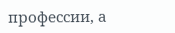профессии, а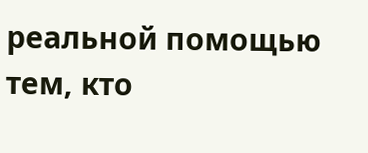реальной помощью тем, кто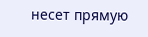несет прямую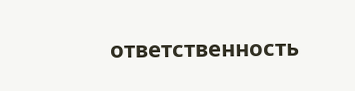ответственность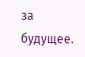за будущее.